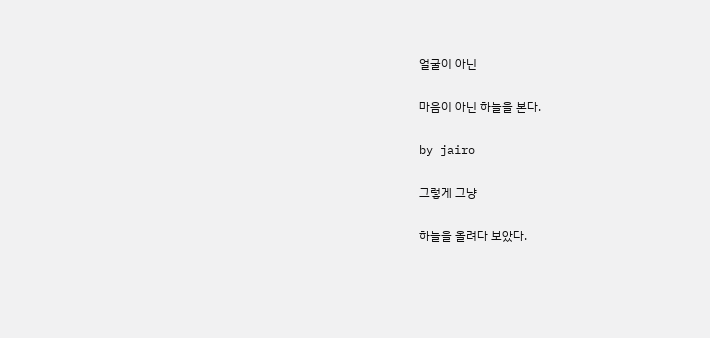얼굴이 아닌

마음이 아닌 하늘을 본다.

by jairo

그렇게 그냥

하늘을 올려다 보았다.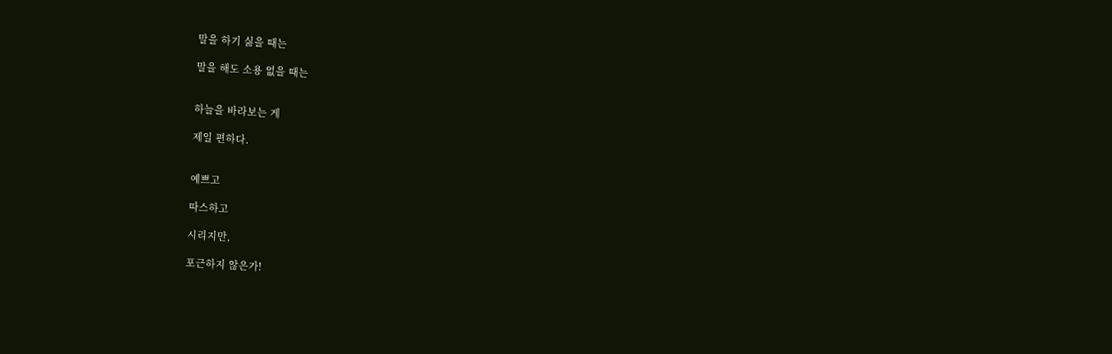말을 하기 싫을 때는

말을 해도 소용 없을 때는


하늘을 바라보는 게

제일 편하다.


예쁘고

따스하고

시리지만,

포근하지 않은가!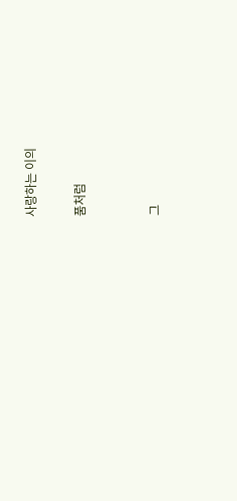사랑하는 이의

품처럼


그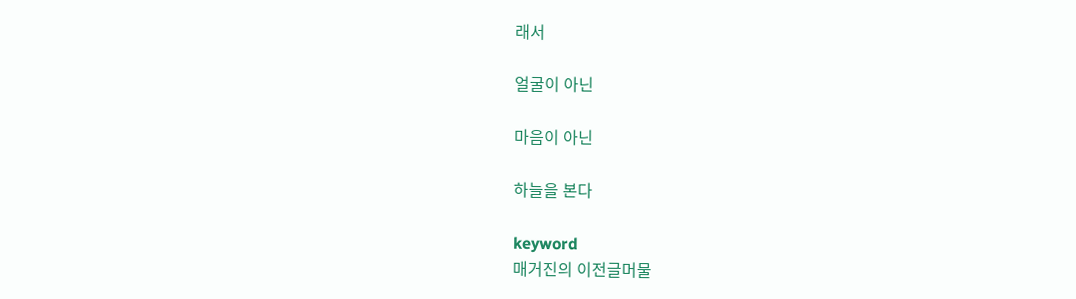래서

얼굴이 아닌

마음이 아닌

하늘을 본다

keyword
매거진의 이전글머물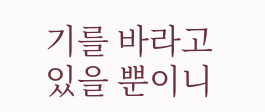기를 바라고 있을 뿐이니